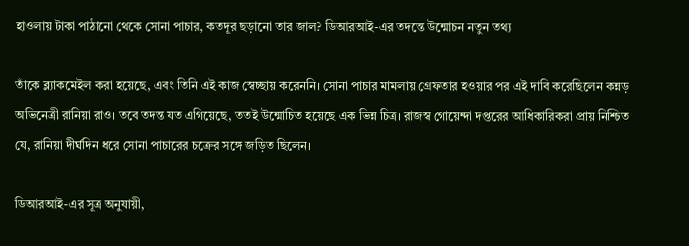হাওলায় টাকা পাঠানো থেকে সোনা পাচার, কতদূর ছড়ানো তার জাল? ডিআরআই-এর তদন্তে উন্মোচন নতুন তথ্য

তাঁকে ব্ল্যাকমেইল করা হয়েছে, এবং তিনি এই কাজ স্বেচ্ছায় করেননি। সোনা পাচার মামলায় গ্রেফতার হওয়ার পর এই দাবি করেছিলেন কন্নড় অভিনেত্রী রানিয়া রাও। তবে তদন্ত যত এগিয়েছে, ততই উন্মোচিত হয়েছে এক ভিন্ন চিত্র। রাজস্ব গোয়েন্দা দপ্তরের আধিকারিকরা প্রায় নিশ্চিত যে, রানিয়া দীর্ঘদিন ধরে সোনা পাচারের চক্রের সঙ্গে জড়িত ছিলেন।

ডিআরআই-এর সূত্র অনুযায়ী,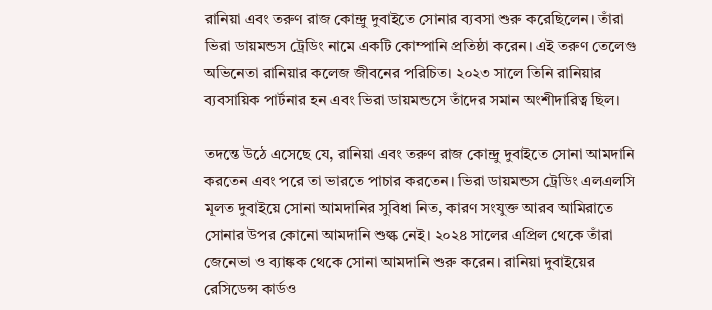রানিয়া এবং তরুণ রাজ কোন্দ্রু দুবাইতে সোনার ব্যবসা শুরু করেছিলেন। তাঁরা ভিরা ডায়মন্ডস ট্রেডিং নামে একটি কোম্পানি প্রতিষ্ঠা করেন। এই তরুণ তেলেগু অভিনেতা রানিয়ার কলেজ জীবনের পরিচিত। ২০২৩ সালে তিনি রানিয়ার ব্যবসায়িক পার্টনার হন এবং ভিরা ডায়মন্ডসে তাঁদের সমান অংশীদারিত্ব ছিল।

তদন্তে উঠে এসেছে যে, রানিয়া এবং তরুণ রাজ কোন্দ্রু দুবাইতে সোনা আমদানি করতেন এবং পরে তা ভারতে পাচার করতেন। ভিরা ডায়মন্ডস ট্রেডিং এলএলসি মূলত দুবাইয়ে সোনা আমদানির সুবিধা নিত, কারণ সংযুক্ত আরব আমিরাতে সোনার উপর কোনো আমদানি শুল্ক নেই। ২০২৪ সালের এপ্রিল থেকে তাঁরা জেনেভা ও ব্যাঙ্কক থেকে সোনা আমদানি শুরু করেন। রানিয়া দুবাইয়ের রেসিডেন্স কার্ডও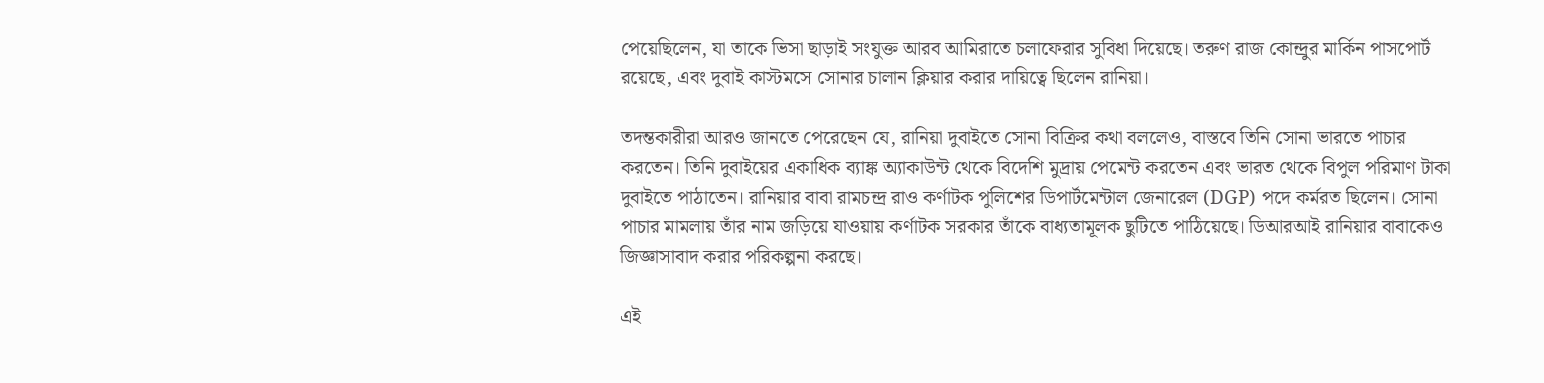পেয়েছিলেন, যা তাকে ভিসা ছাড়াই সংযুক্ত আরব আমিরাতে চলাফেরার সুবিধা দিয়েছে। তরুণ রাজ কোন্দ্রুর মার্কিন পাসপোর্ট রয়েছে, এবং দুবাই কাস্টমসে সোনার চালান ক্লিয়ার করার দায়িত্বে ছিলেন রানিয়া।

তদন্তকারীরা আরও জানতে পেরেছেন যে, রানিয়া দুবাইতে সোনা বিক্রির কথা বললেও, বাস্তবে তিনি সোনা ভারতে পাচার করতেন। তিনি দুবাইয়ের একাধিক ব্যাঙ্ক অ্যাকাউন্ট থেকে বিদেশি মুদ্রায় পেমেন্ট করতেন এবং ভারত থেকে বিপুল পরিমাণ টাকা দুবাইতে পাঠাতেন। রানিয়ার বাবা রামচন্দ্র রাও কর্ণাটক পুলিশের ডিপার্টমেন্টাল জেনারেল (DGP) পদে কর্মরত ছিলেন। সোনা পাচার মামলায় তাঁর নাম জড়িয়ে যাওয়ায় কর্ণাটক সরকার তাঁকে বাধ্যতামূলক ছুটিতে পাঠিয়েছে। ডিআরআই রানিয়ার বাবাকেও জিজ্ঞাসাবাদ করার পরিকল্পনা করছে।

এই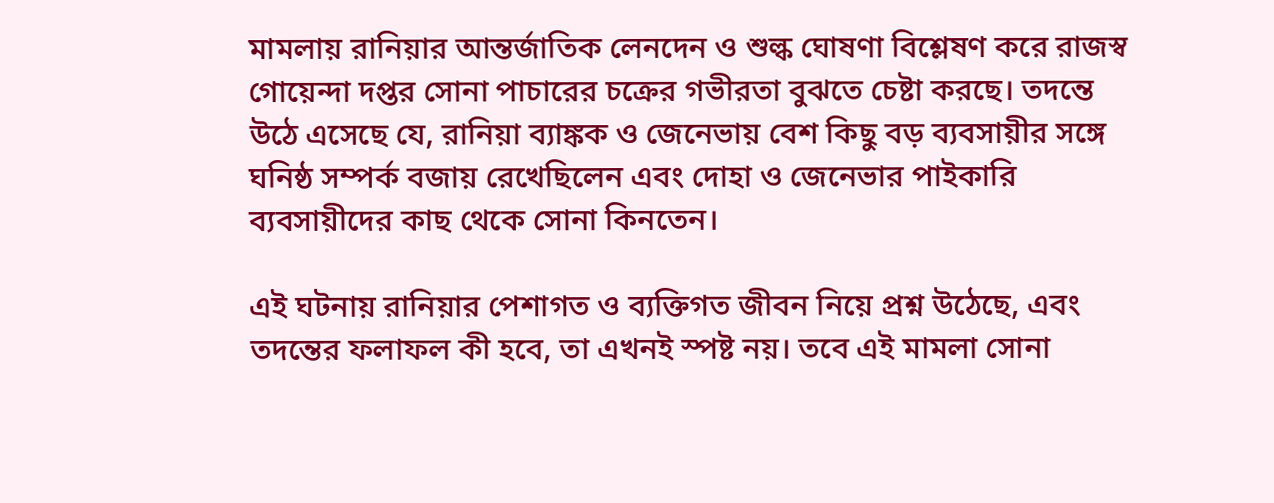মামলায় রানিয়ার আন্তর্জাতিক লেনদেন ও শুল্ক ঘোষণা বিশ্লেষণ করে রাজস্ব গোয়েন্দা দপ্তর সোনা পাচারের চক্রের গভীরতা বুঝতে চেষ্টা করছে। তদন্তে উঠে এসেছে যে, রানিয়া ব্যাঙ্কক ও জেনেভায় বেশ কিছু বড় ব্যবসায়ীর সঙ্গে ঘনিষ্ঠ সম্পর্ক বজায় রেখেছিলেন এবং দোহা ও জেনেভার পাইকারি ব্যবসায়ীদের কাছ থেকে সোনা কিনতেন।

এই ঘটনায় রানিয়ার পেশাগত ও ব্যক্তিগত জীবন নিয়ে প্রশ্ন উঠেছে, এবং তদন্তের ফলাফল কী হবে, তা এখনই স্পষ্ট নয়। তবে এই মামলা সোনা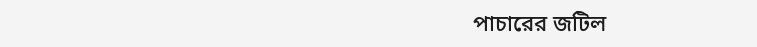পাচারের জটিল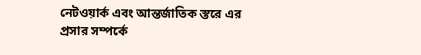নেটওয়ার্ক এবং আন্তর্জাতিক স্তরে এর প্রসার সম্পর্কে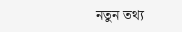নতুন তথ্য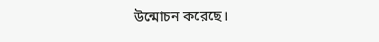উন্মোচন করেছে।